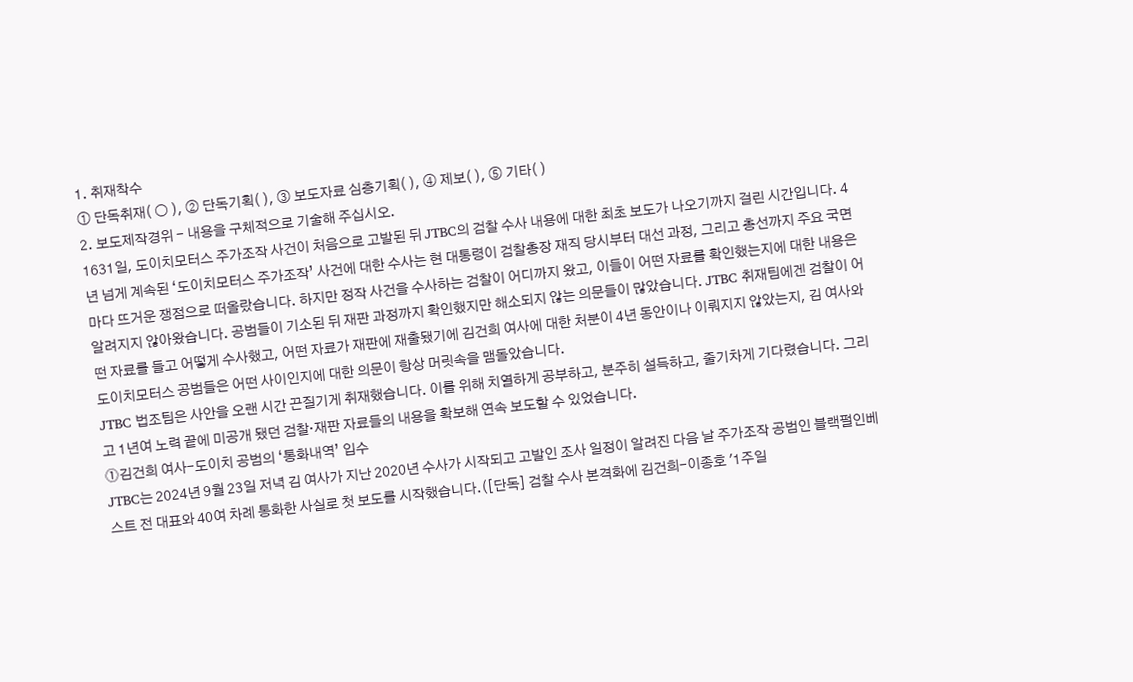1. 취재착수
① 단독취재( ○ ), ② 단독기획( ), ③ 보도자료 심층기획( ), ④ 제보( ), ⑤ 기타( )
2. 보도제작경위 - 내용을 구체적으로 기술해 주십시오.
1631일, 도이치모터스 주가조작 사건이 처음으로 고발된 뒤 JTBC의 검찰 수사 내용에 대한 최초 보도가 나오기까지 걸린 시간입니다. 4년 넘게 계속된 ‘도이치모터스 주가조작’ 사건에 대한 수사는 현 대통령이 검찰총장 재직 당시부터 대선 과정, 그리고 총선까지 주요 국면마다 뜨거운 쟁점으로 떠올랐습니다. 하지만 정작 사건을 수사하는 검찰이 어디까지 왔고, 이들이 어떤 자료를 확인했는지에 대한 내용은 알려지지 않아왔습니다. 공범들이 기소된 뒤 재판 과정까지 확인했지만 해소되지 않는 의문들이 많았습니다. JTBC 취재팀에겐 검찰이 어떤 자료를 들고 어떻게 수사했고, 어떤 자료가 재판에 재출됐기에 김건희 여사에 대한 처분이 4년 동안이나 이뤄지지 않았는지, 김 여사와 도이치모터스 공범들은 어떤 사이인지에 대한 의문이 항상 머릿속을 맴돌았습니다.
JTBC 법조팀은 사안을 오랜 시간 끈질기게 취재했습니다. 이를 위해 치열하게 공부하고, 분주히 설득하고, 줄기차게 기다렸습니다. 그리고 1년여 노력 끝에 미공개 됐던 검찰·재판 자료들의 내용을 확보해 연속 보도할 수 있었습니다.
⓵김건희 여사-도이치 공범의 ‘통화내역’ 입수
JTBC는 2024년 9월 23일 저녁 김 여사가 지난 2020년 수사가 시작되고 고발인 조사 일정이 알려진 다음 날 주가조작 공범인 블랙펄인베스트 전 대표와 40여 차례 통화한 사실로 첫 보도를 시작했습니다.([단독] 검찰 수사 본격화에 김건희-이종호 '1주일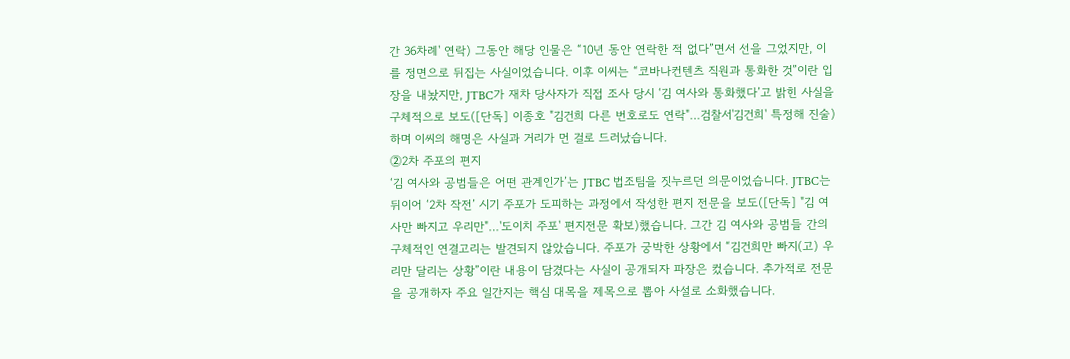간 36차례' 연락) 그동안 해당 인물은 “10년 동안 연락한 적 없다”면서 선을 그었지만, 이를 정면으로 뒤집는 사실이었습니다. 이후 이씨는 “코바나컨텐츠 직원과 통화한 것”이란 입장을 내놨지만, JTBC가 재차 당사자가 직접 조사 당시 ‘김 여사와 통화했다’고 밝힌 사실을 구체적으로 보도([단독] 이종호 "김건희 다른 번호로도 연락"…검찰서'김건희' 특정해 진술)하며 이씨의 해명은 사실과 거리가 먼 걸로 드러났습니다.
⓶2차 주포의 편지
‘김 여사와 공범들은 어떤 관계인가’는 JTBC 법조팀을 짓누르던 의문이었습니다. JTBC는 뒤이어 ‘2차 작전’ 시기 주포가 도피하는 과정에서 작성한 편지 전문을 보도([단독] "김 여사만 빠지고 우리만"…'도이치 주포' 편지전문 확보)했습니다. 그간 김 여사와 공범들 간의 구체적인 연결고리는 발견되지 않았습니다. 주포가 궁박한 상황에서 “김건희만 빠지(고) 우리만 달리는 상황”이란 내용이 담겼다는 사실이 공개되자 파장은 컸습니다. 추가적로 전문을 공개하자 주요 일간지는 핵심 대목을 제목으로 뽑아 사설로 소화했습니다.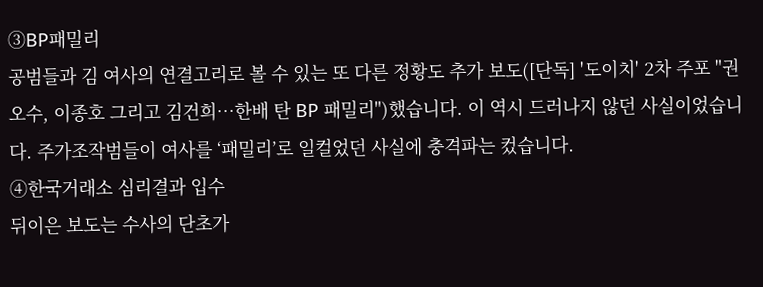③BP패밀리
공범들과 김 여사의 연결고리로 볼 수 있는 또 다른 정황도 추가 보도([단독] '도이치' 2차 주포 "권오수, 이종호 그리고 김건희…한배 탄 BP 패밀리")했습니다. 이 역시 드러나지 않던 사실이었습니다. 주가조작범들이 여사를 ‘패밀리’로 일컬었던 사실에 충격파는 컸습니다.
④한국거래소 심리결과 입수
뒤이은 보도는 수사의 단초가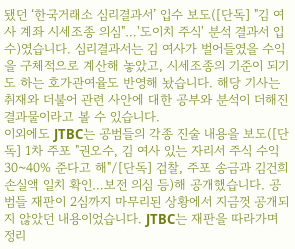됐던 ‘한국거래소 심리결과서’ 입수 보도([단독] "김 여사 계좌 시세조종 의심"…'도이치 주식' 분석 결과서 입수)였습니다. 심리결과서는 김 여사가 벌어들였을 수익을 구체적으로 계산해 놓았고, 시세조종의 기준이 되기도 하는 호가관여율도 반영해 놨습니다. 해당 기사는 취재와 더불어 관련 사안에 대한 공부와 분석이 더해진 결과물이라고 볼 수 있습니다.
이외에도 JTBC는 공범들의 각종 진술 내용을 보도([단독] 1차 주포 "권오수, 김 여사 있는 자리서 주식 수익 30~40% 준다고 해"/[단독] 검찰, 주포 송금과 김건희 손실액 일치 확인…보전 의심 등)해 공개했습니다. 공범들 재판이 2심까지 마무리된 상황에서 지금껏 공개되지 않았던 내용이었습니다. JTBC는 재판을 따라가며 정리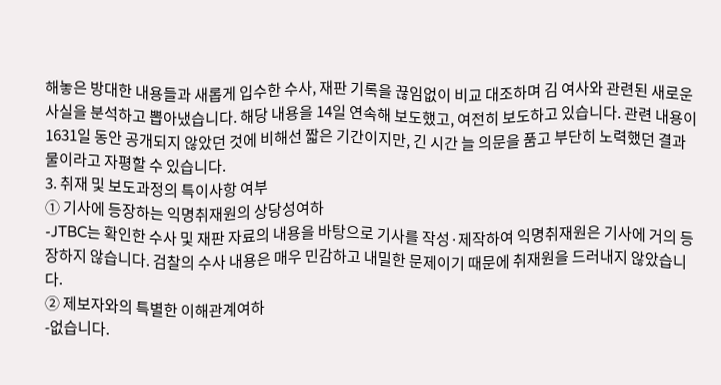해놓은 방대한 내용들과 새롭게 입수한 수사, 재판 기록을 끊임없이 비교 대조하며 김 여사와 관련된 새로운 사실을 분석하고 뽑아냈습니다. 해당 내용을 14일 연속해 보도했고, 여전히 보도하고 있습니다. 관련 내용이 1631일 동안 공개되지 않았던 것에 비해선 짧은 기간이지만, 긴 시간 늘 의문을 품고 부단히 노력했던 결과물이라고 자평할 수 있습니다.
3. 취재 및 보도과정의 특이사항 여부
① 기사에 등장하는 익명취재원의 상당성여하
-JTBC는 확인한 수사 및 재판 자료의 내용을 바탕으로 기사를 작성·제작하여 익명취재원은 기사에 거의 등장하지 않습니다. 검찰의 수사 내용은 매우 민감하고 내밀한 문제이기 때문에 취재원을 드러내지 않았습니다.
② 제보자와의 특별한 이해관계여하
-없습니다.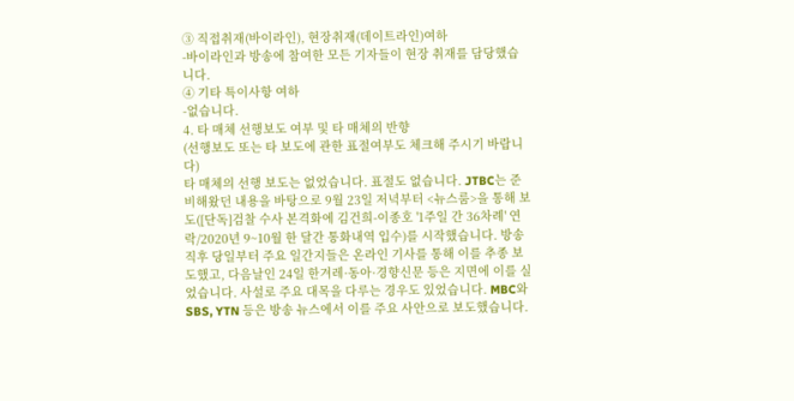③ 직접취재(바이라인), 현장취재(데이트라인)여하
-바이라인과 방송에 참여한 모든 기자들이 현장 취재를 담당했습니다.
④ 기타 특이사항 여하
-없습니다.
4. 타 매체 선행보도 여부 및 타 매체의 반향
(선행보도 또는 타 보도에 관한 표절여부도 체크해 주시기 바랍니다)
타 매체의 선행 보도는 없었습니다. 표절도 없습니다. JTBC는 준비해왔던 내용을 바탕으로 9월 23일 저녁부터 <뉴스룸>을 통해 보도([단독]검찰 수사 본격화에 김건희-이종호 '1주일 간 36차례' 연락/2020년 9~10월 한 달간 통화내역 입수)를 시작했습니다. 방송 직후 당일부터 주요 일간지들은 온라인 기사를 통해 이를 추종 보도했고, 다음날인 24일 한겨레·동아·경향신문 등은 지면에 이를 실었습니다. 사설로 주요 대목을 다루는 경우도 있었습니다. MBC와 SBS, YTN 등은 방송 뉴스에서 이를 주요 사안으로 보도했습니다.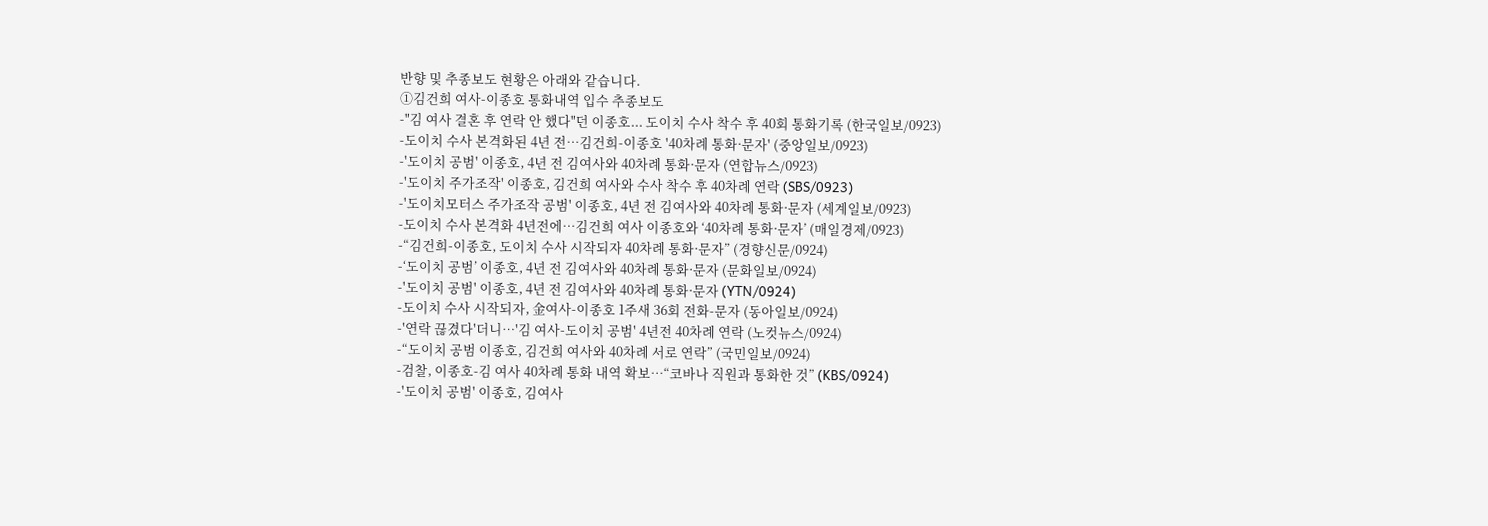반향 및 추종보도 현황은 아래와 같습니다.
①김건희 여사-이종호 통화내역 입수 추종보도
-"김 여사 결혼 후 연락 안 했다"던 이종호... 도이치 수사 착수 후 40회 통화기록 (한국일보/0923)
-도이치 수사 본격화된 4년 전…김건희-이종호 '40차례 통화·문자' (중앙일보/0923)
-'도이치 공범' 이종호, 4년 전 김여사와 40차례 통화·문자 (연합뉴스/0923)
-'도이치 주가조작' 이종호, 김건희 여사와 수사 착수 후 40차례 연락 (SBS/0923)
-'도이치모터스 주가조작 공범' 이종호, 4년 전 김여사와 40차례 통화·문자 (세계일보/0923)
-도이치 수사 본격화 4년전에…김건희 여사 이종호와 ‘40차례 통화·문자’ (매일경제/0923)
-“김건희-이종호, 도이치 수사 시작되자 40차례 통화·문자” (경향신문/0924)
-‘도이치 공범’ 이종호, 4년 전 김여사와 40차례 통화·문자 (문화일보/0924)
-'도이치 공범' 이종호, 4년 전 김여사와 40차례 통화·문자 (YTN/0924)
-도이치 수사 시작되자, 金여사-이종호 1주새 36회 전화-문자 (동아일보/0924)
-'연락 끊겼다'더니…'김 여사-도이치 공범' 4년전 40차례 연락 (노컷뉴스/0924)
-“도이치 공범 이종호, 김건희 여사와 40차례 서로 연락” (국민일보/0924)
-검찰, 이종호-김 여사 40차례 통화 내역 확보…“코바나 직원과 통화한 것” (KBS/0924)
-'도이치 공범' 이종호, 김여사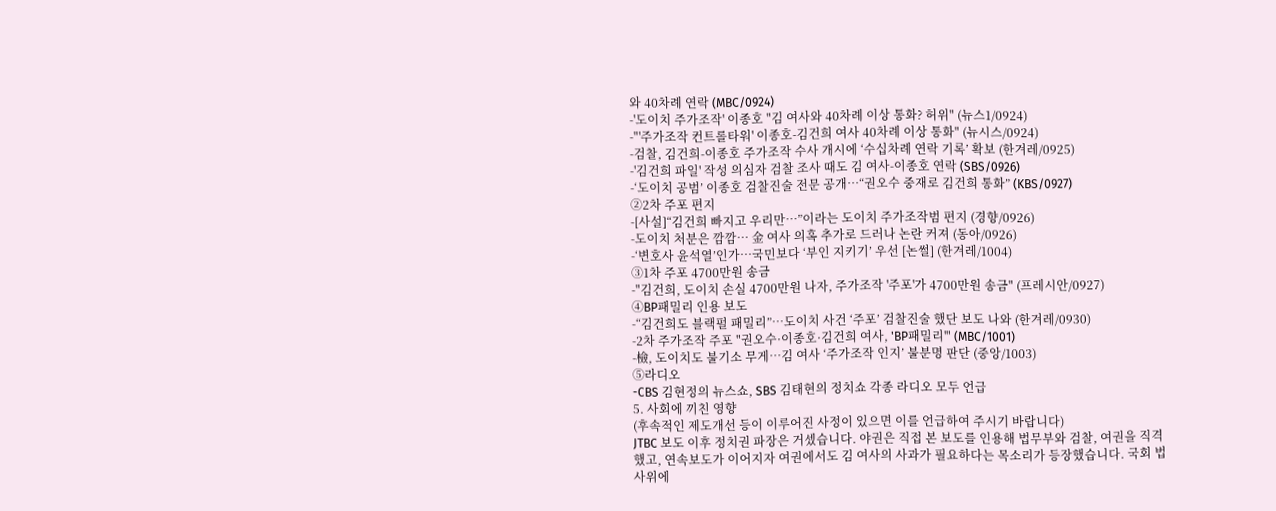와 40차례 연락 (MBC/0924)
-'도이치 주가조작' 이종호 "김 여사와 40차례 이상 통화? 허위" (뉴스1/0924)
-"'주가조작 컨트롤타워' 이종호-김건희 여사 40차례 이상 통화" (뉴시스/0924)
-검찰, 김건희-이종호 주가조작 수사 개시에 ‘수십차례 연락 기록’ 확보 (한겨레/0925)
-'김건희 파일' 작성 의심자 검찰 조사 때도 김 여사-이종호 연락 (SBS/0926)
-‘도이치 공범’ 이종호 검찰진술 전문 공개…“권오수 중재로 김건희 통화” (KBS/0927)
②2차 주포 편지
-[사설]“김건희 빠지고 우리만…”이라는 도이치 주가조작범 편지 (경향/0926)
-도이치 처분은 깜깜… 金 여사 의혹 추가로 드러나 논란 커져 (동아/0926)
-‘변호사 윤석열’인가…국민보다 ‘부인 지키기’ 우선 [논썰] (한겨레/1004)
③1차 주포 4700만원 송금
-"김건희, 도이치 손실 4700만원 나자, 주가조작 '주포'가 4700만원 송금" (프레시안/0927)
④BP패밀리 인용 보도
-“김건희도 블랙펄 패밀리”…도이치 사건 ‘주포’ 검찰진술 했단 보도 나와 (한겨레/0930)
-2차 주가조작 주포 "권오수·이종호·김건희 여사, 'BP패밀리'" (MBC/1001)
-檢, 도이치도 불기소 무게…김 여사 ‘주가조작 인지’ 불분명 판단 (중앙/1003)
⑤라디오
-CBS 김현정의 뉴스쇼, SBS 김태현의 정치쇼 각종 라디오 모두 언급
5. 사회에 끼친 영향
(후속적인 제도개선 등이 이루어진 사정이 있으면 이를 언급하여 주시기 바랍니다)
JTBC 보도 이후 정치권 파장은 거셌습니다. 야권은 직접 본 보도를 인용해 법무부와 검찰, 여권을 직격했고, 연속보도가 이어지자 여권에서도 김 여사의 사과가 필요하다는 목소리가 등장했습니다. 국회 법사위에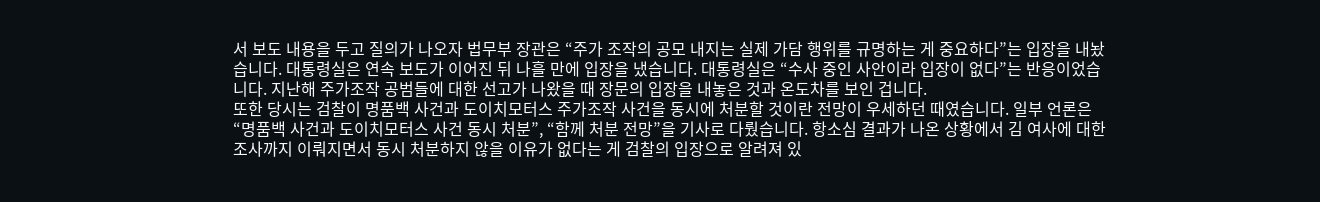서 보도 내용을 두고 질의가 나오자 법무부 장관은 “주가 조작의 공모 내지는 실제 가담 행위를 규명하는 게 중요하다”는 입장을 내놨습니다. 대통령실은 연속 보도가 이어진 뒤 나흘 만에 입장을 냈습니다. 대통령실은 “수사 중인 사안이라 입장이 없다”는 반응이었습니다. 지난해 주가조작 공범들에 대한 선고가 나왔을 때 장문의 입장을 내놓은 것과 온도차를 보인 겁니다.
또한 당시는 검찰이 명품백 사건과 도이치모터스 주가조작 사건을 동시에 처분할 것이란 전망이 우세하던 때였습니다. 일부 언론은 “명품백 사건과 도이치모터스 사건 동시 처분”, “함께 처분 전망”을 기사로 다뤘습니다. 항소심 결과가 나온 상황에서 김 여사에 대한 조사까지 이뤄지면서 동시 처분하지 않을 이유가 없다는 게 검찰의 입장으로 알려져 있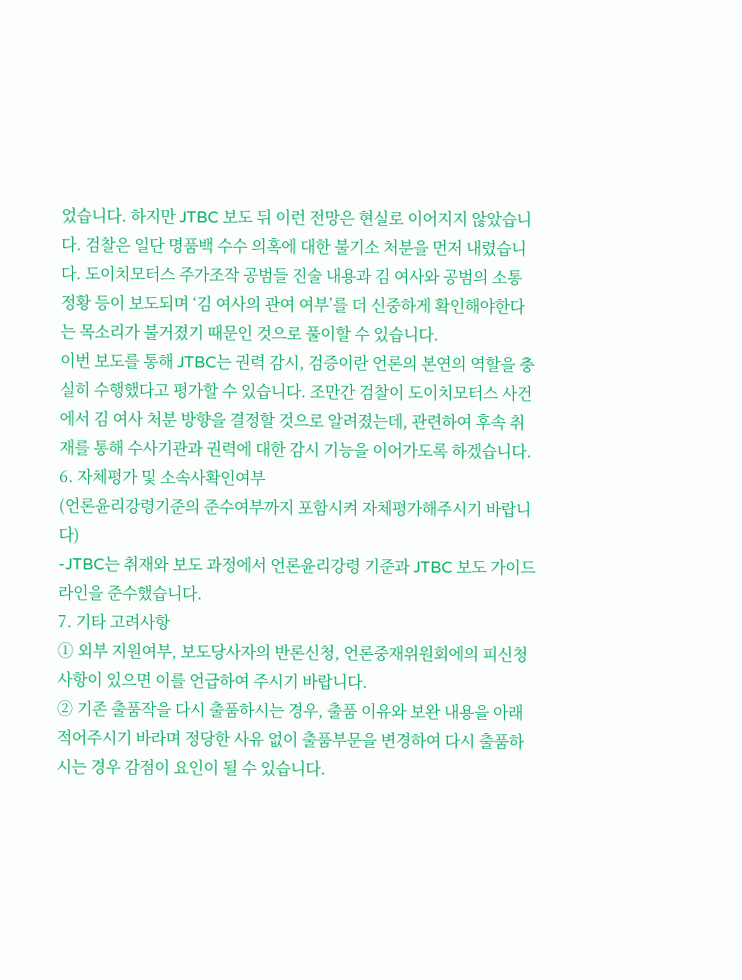었습니다. 하지만 JTBC 보도 뒤 이런 전망은 현실로 이어지지 않았습니다. 검찰은 일단 명품백 수수 의혹에 대한 불기소 처분을 먼저 내렸습니다. 도이치모터스 주가조작 공범들 진술 내용과 김 여사와 공범의 소통 정황 등이 보도되며 ‘김 여사의 관여 여부’를 더 신중하게 확인해야한다는 목소리가 불거졌기 때문인 것으로 풀이할 수 있습니다.
이번 보도를 통해 JTBC는 권력 감시, 검증이란 언론의 본연의 역할을 충실히 수행했다고 평가할 수 있습니다. 조만간 검찰이 도이치모터스 사건에서 김 여사 처분 방향을 결정할 것으로 알려졌는데, 관련하여 후속 취재를 통해 수사기관과 권력에 대한 감시 기능을 이어가도록 하겠습니다.
6. 자체평가 및 소속사확인여부
(언론윤리강령기준의 준수여부까지 포함시켜 자체평가해주시기 바랍니다)
-JTBC는 취재와 보도 과정에서 언론윤리강령 기준과 JTBC 보도 가이드라인을 준수했습니다.
7. 기타 고려사항
① 외부 지원여부, 보도당사자의 반론신청, 언론중재위원회에의 피신청사항이 있으면 이를 언급하여 주시기 바랍니다.
② 기존 출품작을 다시 출품하시는 경우, 출품 이유와 보완 내용을 아래 적어주시기 바라며 정당한 사유 없이 출품부문을 변경하여 다시 출품하시는 경우 감점이 요인이 될 수 있습니다.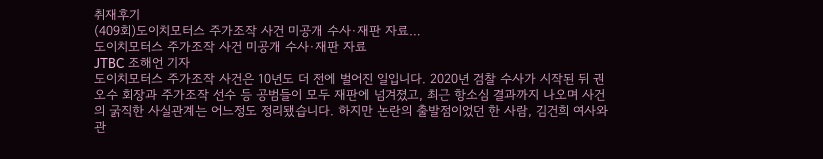취재후기
(409회)도이치모터스 주가조작 사건 미공개 수사·재판 자료…
도이치모터스 주가조작 사건 미공개 수사·재판 자료
JTBC 조해언 기자
도이치모터스 주가조작 사건은 10년도 더 전에 벌어진 일입니다. 2020년 검찰 수사가 시작된 뒤 권오수 회장과 주가조작 선수 등 공범들이 모두 재판에 넘겨졌고, 최근 항소심 결과까지 나오며 사건의 굵직한 사실관계는 어느정도 정리됐습니다. 하지만 논란의 출발점이었던 한 사람, 김건희 여사와 관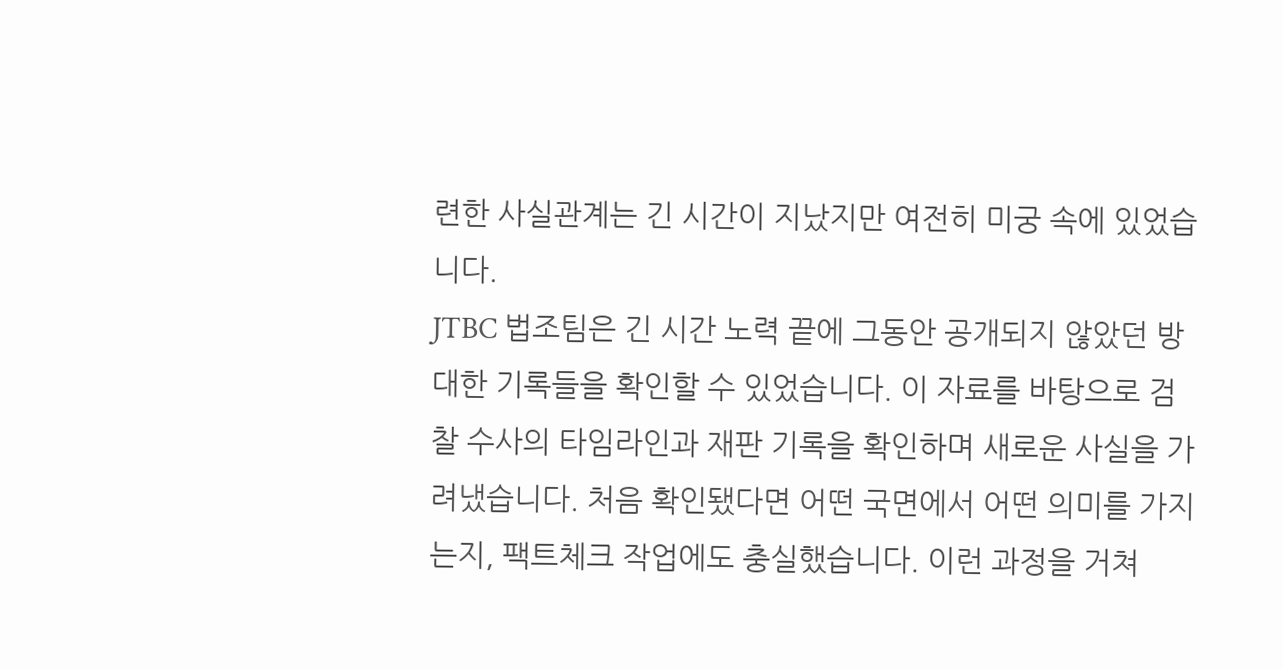련한 사실관계는 긴 시간이 지났지만 여전히 미궁 속에 있었습니다.
JTBC 법조팀은 긴 시간 노력 끝에 그동안 공개되지 않았던 방대한 기록들을 확인할 수 있었습니다. 이 자료를 바탕으로 검찰 수사의 타임라인과 재판 기록을 확인하며 새로운 사실을 가려냈습니다. 처음 확인됐다면 어떤 국면에서 어떤 의미를 가지는지, 팩트체크 작업에도 충실했습니다. 이런 과정을 거쳐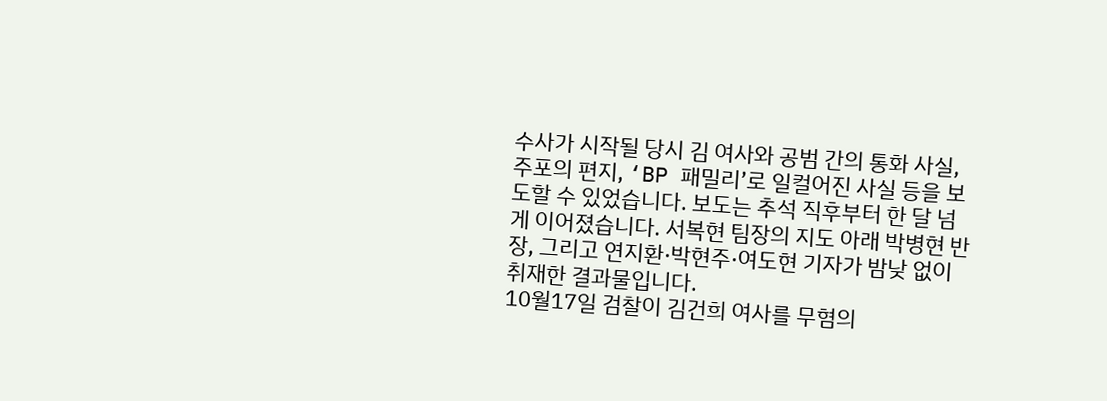수사가 시작될 당시 김 여사와 공범 간의 통화 사실, 주포의 편지, ‘BP 패밀리’로 일컬어진 사실 등을 보도할 수 있었습니다. 보도는 추석 직후부터 한 달 넘게 이어졌습니다. 서복현 팀장의 지도 아래 박병현 반장, 그리고 연지환·박현주·여도현 기자가 밤낮 없이 취재한 결과물입니다.
10월17일 검찰이 김건희 여사를 무혐의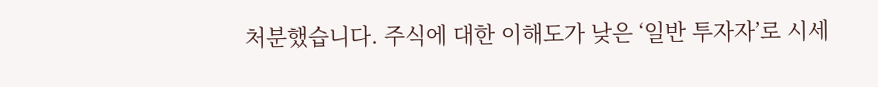처분했습니다. 주식에 대한 이해도가 낮은 ‘일반 투자자’로 시세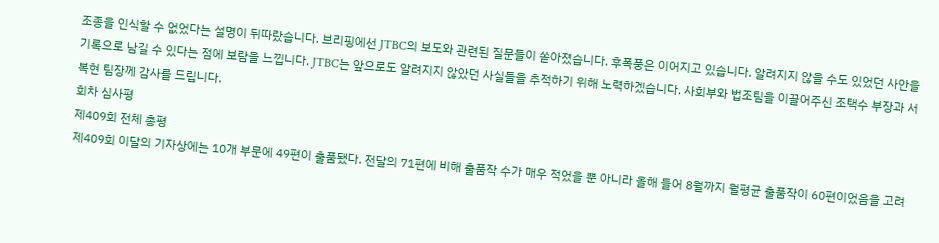조종을 인식할 수 없었다는 설명이 뒤따랐습니다. 브리핑에선 JTBC의 보도와 관련된 질문들이 쏟아졌습니다. 후폭풍은 이어지고 있습니다. 알려지지 않을 수도 있었던 사안을 기록으로 남길 수 있다는 점에 보람을 느낍니다. JTBC는 앞으로도 알려지지 않았던 사실들을 추적하기 위해 노력하겠습니다. 사회부와 법조팀을 이끌어주신 조택수 부장과 서복현 팀장께 감사를 드립니다.
회차 심사평
제409회 전체 총평
제409회 이달의 기자상에는 10개 부문에 49편이 출품됐다. 전달의 71편에 비해 출품작 수가 매우 적었을 뿐 아니라 올해 들어 8월까지 월평균 출품작이 60편이었음을 고려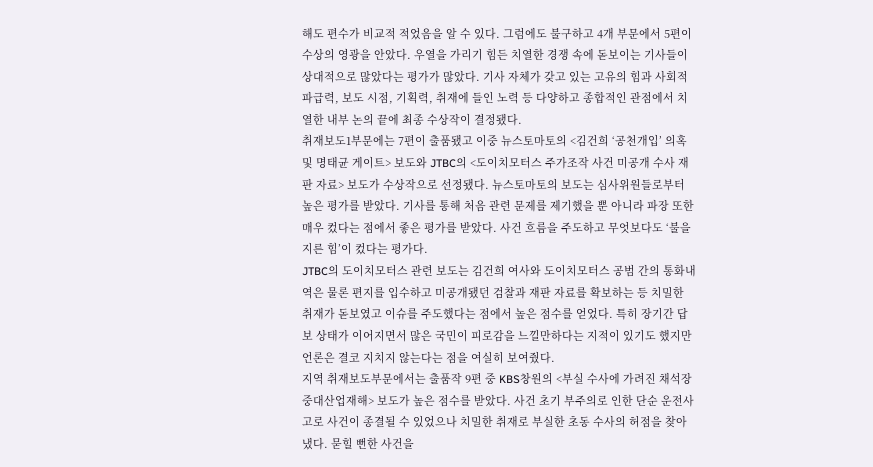해도 편수가 비교적 적었음을 알 수 있다. 그럼에도 불구하고 4개 부문에서 5편이 수상의 영광을 안았다. 우열을 가리기 힘든 치열한 경쟁 속에 돋보이는 기사들이 상대적으로 많았다는 평가가 많았다. 기사 자체가 갖고 있는 고유의 힘과 사회적 파급력, 보도 시점, 기획력, 취재에 들인 노력 등 다양하고 종합적인 관점에서 치열한 내부 논의 끝에 최종 수상작이 결정됐다.
취재보도1부문에는 7편이 출품됐고 이중 뉴스토마토의 <김건희 ‘공천개입’ 의혹 및 명태균 게이트> 보도와 JTBC의 <도이치모터스 주가조작 사건 미공개 수사 재판 자료> 보도가 수상작으로 선정됐다. 뉴스토마토의 보도는 심사위원들로부터 높은 평가를 받았다. 기사를 통해 처음 관련 문제를 제기했을 뿐 아니라 파장 또한 매우 컸다는 점에서 좋은 평가를 받았다. 사건 흐름을 주도하고 무엇보다도 ‘불을 지른 힘’이 컸다는 평가다.
JTBC의 도이치모터스 관련 보도는 김건희 여사와 도이치모터스 공범 간의 통화내역은 물론 편지를 입수하고 미공개됐던 검찰과 재판 자료를 확보하는 등 치밀한 취재가 돋보였고 이슈를 주도했다는 점에서 높은 점수를 얻었다. 특히 장기간 답보 상태가 이어지면서 많은 국민이 피로감을 느낄만하다는 지적이 있기도 했지만 언론은 결코 지치지 않는다는 점을 여실히 보여줬다.
지역 취재보도부문에서는 출품작 9편 중 KBS창원의 <부실 수사에 가려진 채석장 중대산업재해> 보도가 높은 점수를 받았다. 사건 초기 부주의로 인한 단순 운전사고로 사건이 종결될 수 있었으나 치밀한 취재로 부실한 초동 수사의 허점을 찾아냈다. 묻힐 뻔한 사건을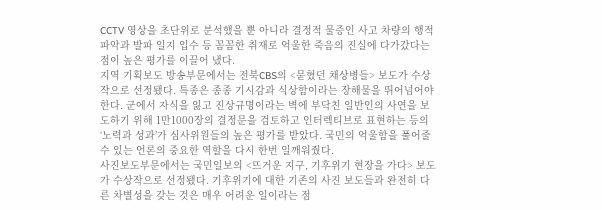CCTV 영상을 초단위로 분석했을 뿐 아니라 결정적 물증인 사고 차량의 행적 파악과 발파 일지 입수 등 꼼꼼한 취재로 억울한 죽음의 진실에 다가갔다는 점이 높은 평가를 이끌어 냈다.
지역 기획보도 방송부문에서는 전북CBS의 <묻혔던 채상병들> 보도가 수상작으로 선정됐다. 특종은 종종 기시감과 식상함이라는 장해물을 뛰어넘어야 한다. 군에서 자식을 잃고 진상규명이라는 벽에 부닥친 일반인의 사연을 보도하기 위해 1만1000장의 결정문을 검토하고 인터렉티브로 표현하는 등의 ‘노력과 성과’가 심사위원들의 높은 평가를 받았다. 국민의 억울함을 풀어줄 수 있는 언론의 중요한 역할을 다시 한번 일깨워줬다.
사진보도부문에서는 국민일보의 <뜨거운 지구, 기후위기 현장을 가다> 보도가 수상작으로 선정됐다. 기후위기에 대한 기존의 사진 보도들과 완전히 다른 차별성을 갖는 것은 매우 어려운 일이라는 점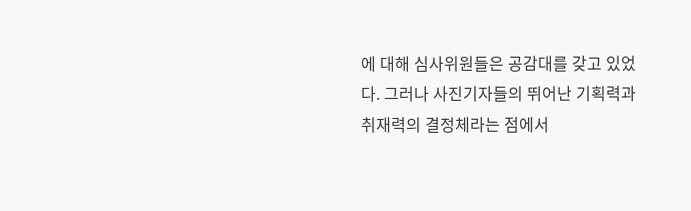에 대해 심사위원들은 공감대를 갖고 있었다. 그러나 사진기자들의 뛰어난 기획력과 취재력의 결정체라는 점에서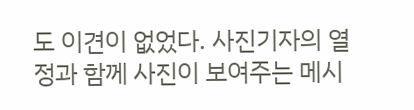도 이견이 없었다. 사진기자의 열정과 함께 사진이 보여주는 메시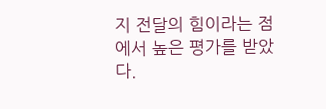지 전달의 힘이라는 점에서 높은 평가를 받았다.